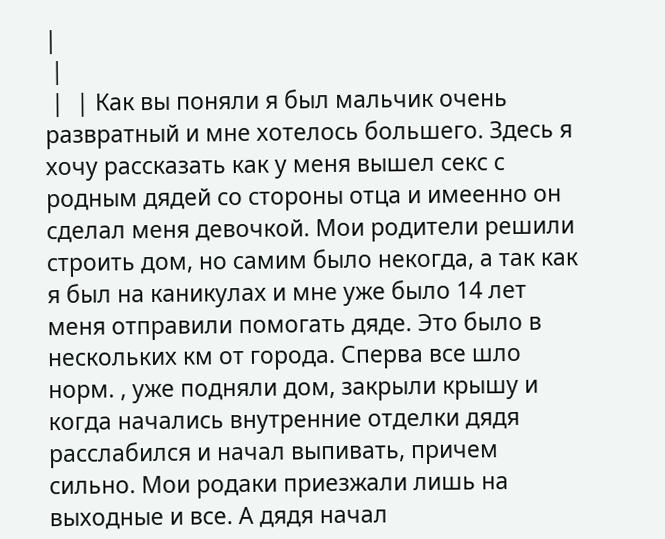|
 |
 |  | Как вы поняли я был мальчик очень развратный и мне хотелось большего. Здесь я хочу рассказать как у меня вышел секс с родным дядей со стороны отца и имеенно он сделал меня девочкой. Мои родители решили строить дом, но самим было некогда, а так как я был на каникулах и мне уже было 14 лет меня отправили помогать дяде. Это было в нескольких км от города. Сперва все шло норм. , уже подняли дом, закрыли крышу и когда начались внутренние отделки дядя расслабился и начал выпивать, причем сильно. Мои родаки приезжали лишь на выходные и все. А дядя начал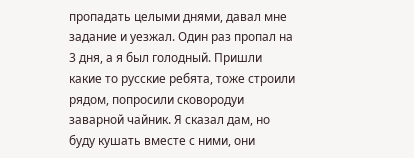пропадать целыми днями, давал мне задание и уезжал. Один раз пропал на 3 дня, а я был голодный. Пришли какие то русские ребята, тоже строили рядом, попросили сковородуи заварной чайник. Я сказал дам, но буду кушать вместе с ними, они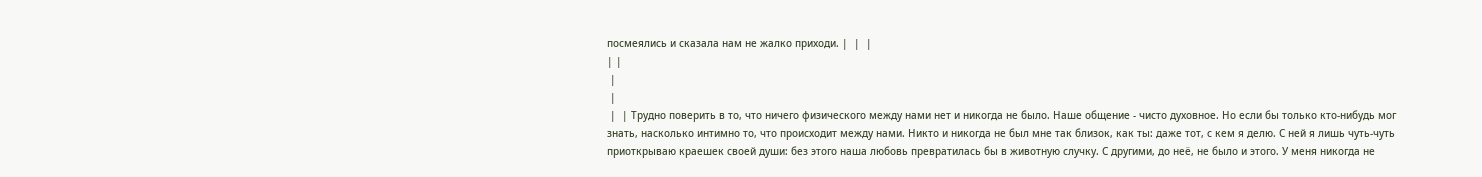посмеялись и сказала нам не жалко приходи. |  |  |
| |
 |
 |
 |  | Трудно поверить в то, что ничего физического между нами нет и никогда не было. Наше общение - чисто духовное. Но если бы только кто-нибудь мог знать, насколько интимно то, что происходит между нами. Никто и никогда не был мне так близок, как ты: даже тот, с кем я делю. С ней я лишь чуть-чуть приоткрываю краешек своей души: без этого наша любовь превратилась бы в животную случку. С другими, до неё, не было и этого. У меня никогда не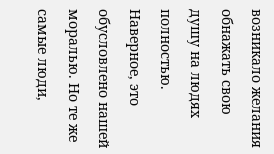возникало желания обнажать свою душу на людях полностью. Наверное, это обусловлено нашей моралью. Но те же самые люди,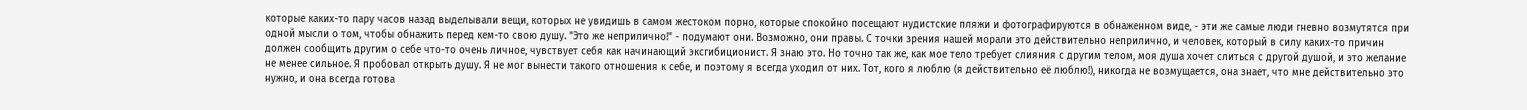которые каких-то пару часов назад выделывали вещи, которых не увидишь в самом жестоком порно, которые спокойно посещают нудистские пляжи и фотографируются в обнаженном виде, - эти же самые люди гневно возмутятся при одной мысли о том, чтобы обнажить перед кем-то свою душу. "Это же неприлично!" - подумают они. Возможно, они правы. С точки зрения нашей морали это действительно неприлично, и человек, который в силу каких-то причин должен сообщить другим о себе что-то очень личное, чувствует себя как начинающий эксгибиционист. Я знаю это. Но точно так же, как мое тело требует слияния с другим телом, моя душа хочет слиться с другой душой, и это желание не менее сильное. Я пробовал открыть душу. Я не мог вынести такого отношения к себе, и поэтому я всегда уходил от них. Тот, кого я люблю (я действительно её люблю!), никогда не возмущается, она знает, что мне действительно это нужно, и она всегда готова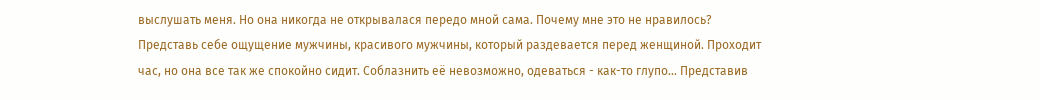выслушать меня. Но она никогда не открывалася передо мной сама. Почему мне это не нравилось? Представь себе ощущение мужчины, красивого мужчины, который раздевается перед женщиной. Проходит час, но она все так же спокойно сидит. Соблазнить её невозможно, одеваться - как-то глупо... Представив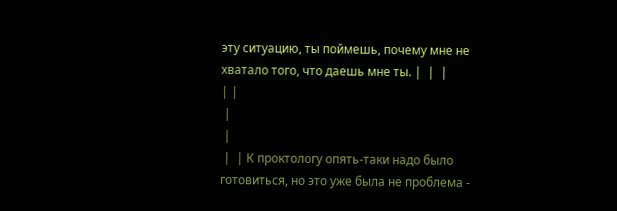эту ситуацию, ты поймешь, почему мне не хватало того, что даешь мне ты. |  |  |
| |
 |
 |
 |  | К проктологу опять-таки надо было готовиться, но это уже была не проблема -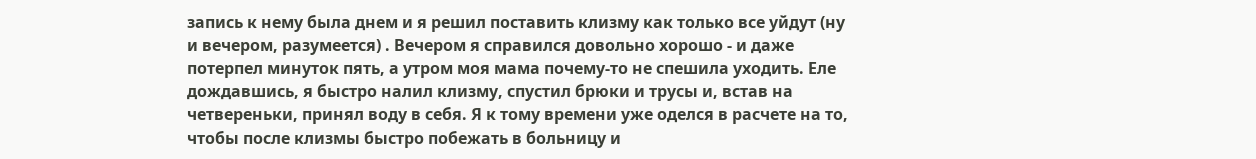запись к нему была днем и я решил поставить клизму как только все уйдут (ну и вечером, разумеется) . Вечером я справился довольно хорошо - и даже потерпел минуток пять, а утром моя мама почему-то не спешила уходить. Еле дождавшись, я быстро налил клизму, спустил брюки и трусы и, встав на четвереньки, принял воду в себя. Я к тому времени уже оделся в расчете на то, чтобы после клизмы быстро побежать в больницу и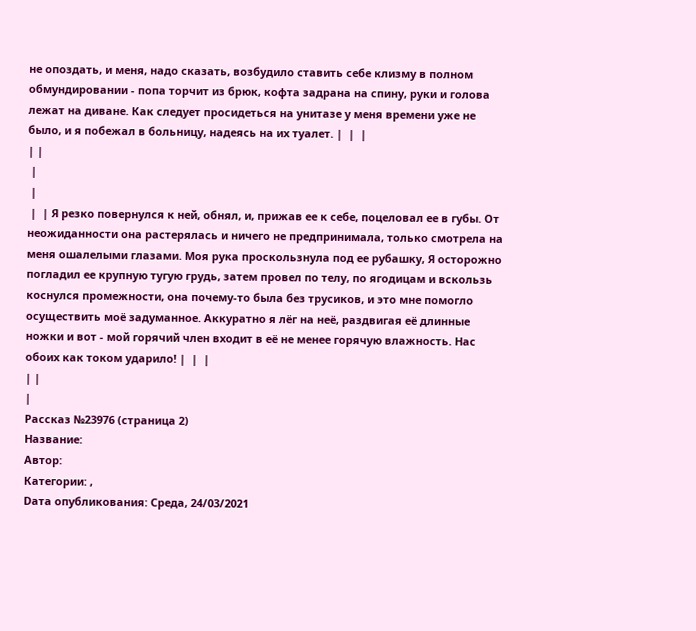не опоздать, и меня, надо сказать, возбудило ставить себе клизму в полном обмундировании - попа торчит из брюк, кофта задрана на спину, руки и голова лежат на диване. Как следует просидеться на унитазе у меня времени уже не было, и я побежал в больницу, надеясь на их туалет. |  |  |
| |
 |
 |
 |  | Я резко повернулся к ней, обнял, и, прижав ее к себе, поцеловал ее в губы. От неожиданности она растерялась и ничего не предпринимала, только смотрела на меня ошалелыми глазами. Моя рука проскользнула под ее рубашку, Я осторожно погладил ее крупную тугую грудь, затем провел по телу, по ягодицам и вскользь коснулся промежности, она почему-то была без трусиков, и это мне помогло осуществить моё задуманное. Аккуратно я лёг на неё, раздвигая её длинные ножки и вот - мой горячий член входит в её не менее горячую влажность. Нас обоих как током ударило! |  |  |
| |
|
Рассказ №23976 (страница 2)
Название:
Автор:
Категории: ,
Dата опубликования: Среда, 24/03/2021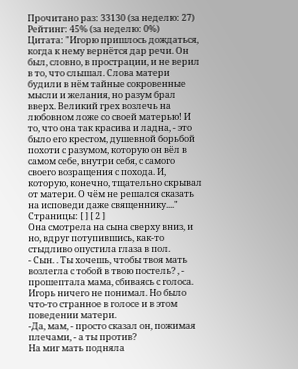Прочитано раз: 33130 (за неделю: 27)
Рейтинг: 45% (за неделю: 0%)
Цитата: "Игорю пришлось дождаться, когда к нему вернётся дар речи. Он был, словно, в прострации, и не верил в то, что слышал. Слова матери будили в нём тайные сокровенные мысли и желания, но разум брал вверх. Великий грех возлечь на любовном ложе со своей матерью! И то, что она так красива и ладна, - это было его крестом, душевной борьбой похоти с разумом, которую он вёл в самом себе, внутри себя, с самого своего возращения с похода. И, которую, конечно, тщательно скрывал от матери. О чём не решался сказать на исповеди даже священнику...."
Страницы: [ ] [ 2 ]
Она смотрела на сына сверху вниз, и но, вдруг потупившись, как-то стыдливо опустила глаза в пол.
- Сын. . Ты хочешь, чтобы твоя мать возлегла с тобой в твою постель? , - прошептала мама, сбиваясь с голоса.
Игорь ничего не понимал. Но было что-то странное в голосе и в этом поведении матери.
-Да, мам, - просто сказал он, пожимая плечами, - а ты против?
На миг мать подняла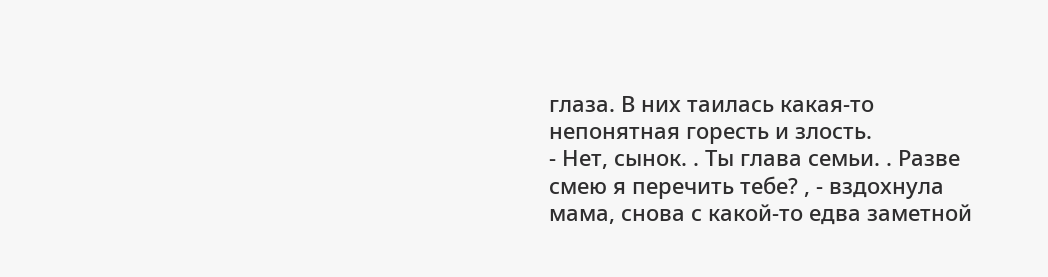глаза. В них таилась какая-то непонятная горесть и злость.
- Нет, сынок. . Ты глава семьи. . Разве смею я перечить тебе? , - вздохнула мама, снова с какой-то едва заметной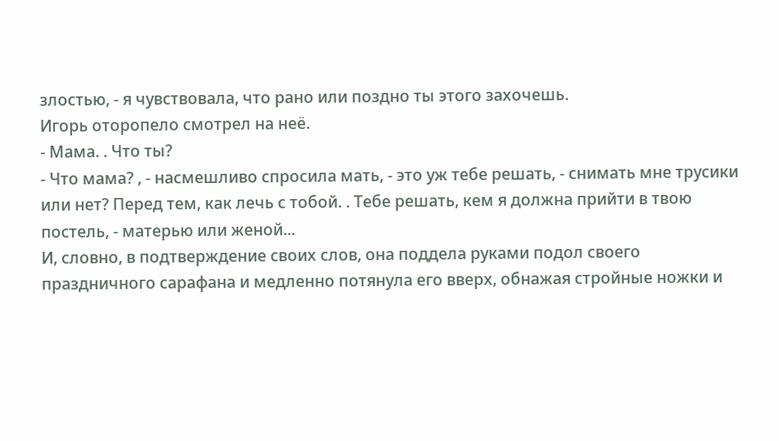злостью, - я чувствовала, что рано или поздно ты этого захочешь.
Игорь оторопело смотрел на неё.
- Мама. . Что ты?
- Что мама? , - насмешливо спросила мать, - это уж тебе решать, - снимать мне трусики или нет? Перед тем, как лечь с тобой. . Тебе решать, кем я должна прийти в твою постель, - матерью или женой...
И, словно, в подтверждение своих слов, она поддела руками подол своего праздничного сарафана и медленно потянула его вверх, обнажая стройные ножки и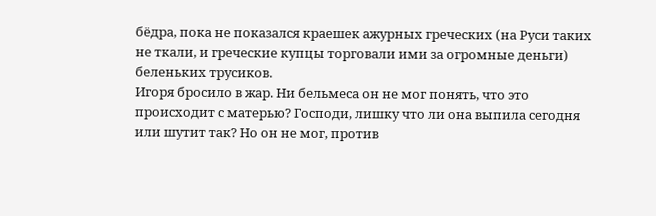бёдра, пока не показался краешек ажурных греческих (на Руси таких не ткали, и греческие купцы торговали ими за огромные деньги) беленьких трусиков.
Игоря бросило в жар. Ни бельмеса он не мог понять, что это происходит с матерью? Господи, лишку что ли она выпила сегодня или шутит так? Но он не мог, против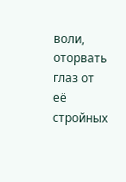воли, оторвать глаз от её стройных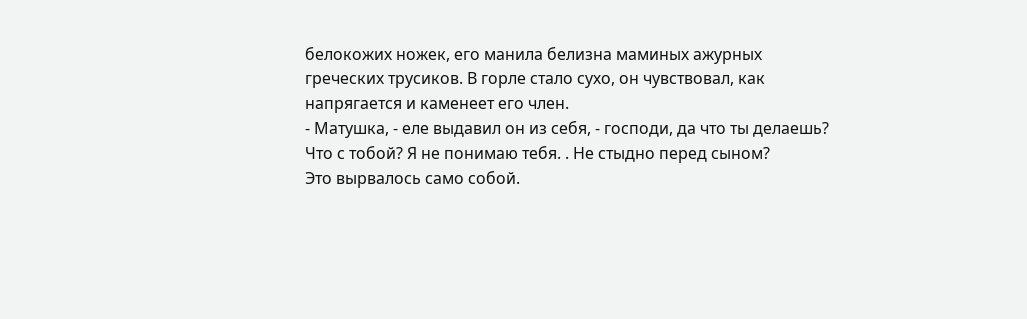белокожих ножек, его манила белизна маминых ажурных греческих трусиков. В горле стало сухо, он чувствовал, как напрягается и каменеет его член.
- Матушка, - еле выдавил он из себя, - господи, да что ты делаешь? Что с тобой? Я не понимаю тебя. . Не стыдно перед сыном?
Это вырвалось само собой.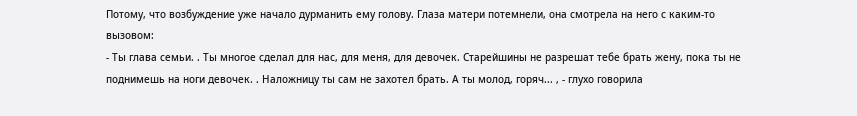Потому, что возбуждение уже начало дурманить ему голову. Глаза матери потемнели, она смотрела на него с каким-то вызовом:
- Ты глава семьи. . Ты многое сделал для нас, для меня, для девочек. Старейшины не разрешат тебе брать жену, пока ты не поднимешь на ноги девочек. . Наложницу ты сам не захотел брать. А ты молод, горяч... , - глухо говорила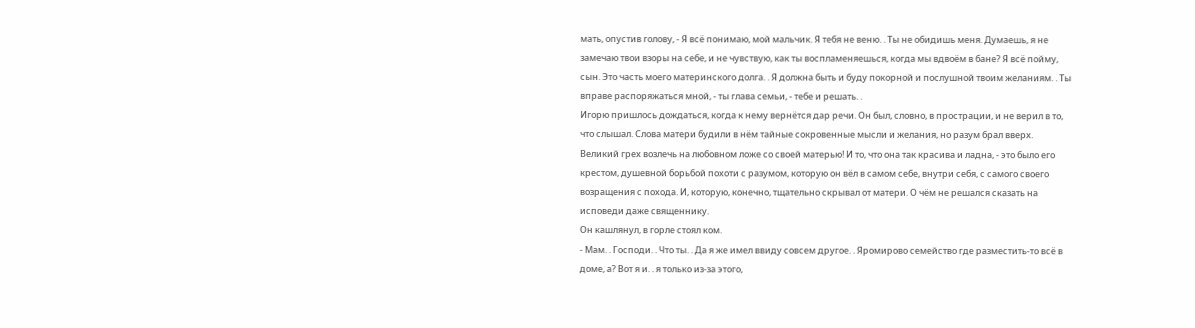мать, опустив голову, - Я всё понимаю, мой мальчик. Я тебя не веню. . Ты не обидишь меня. Думаешь, я не замечаю твои взоры на себе, и не чувствую, как ты воспламеняешься, когда мы вдвоём в бане? Я всё пойму, сын. Это часть моего материнского долга. . Я должна быть и буду покорной и послушной твоим желаниям. . Ты вправе распоряжаться мной, - ты глава семьи, - тебе и решать. .
Игорю пришлось дождаться, когда к нему вернётся дар речи. Он был, словно, в прострации, и не верил в то, что слышал. Слова матери будили в нём тайные сокровенные мысли и желания, но разум брал вверх. Великий грех возлечь на любовном ложе со своей матерью! И то, что она так красива и ладна, - это было его крестом, душевной борьбой похоти с разумом, которую он вёл в самом себе, внутри себя, с самого своего возращения с похода. И, которую, конечно, тщательно скрывал от матери. О чём не решался сказать на исповеди даже священнику.
Он кашлянул, в горле стоял ком.
- Мам. . Господи. . Что ты. . Да я же имел ввиду совсем другое. . Яромирово семейство где разместить-то всё в доме, а? Вот я и. . я только из-за этого,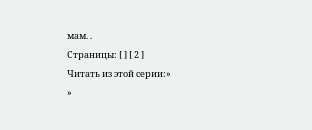мам. .
Страницы: [ ] [ 2 ]
Читать из этой серии:»
»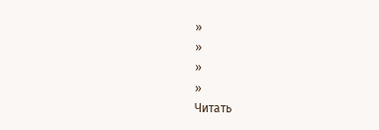»
»
»
»
Читать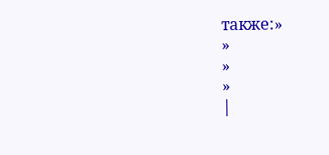также:»
»
»
»
|